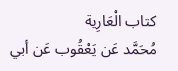كتاب الْعَارِية
مُحَمَّد عَن يَعْقُوب عَن أبي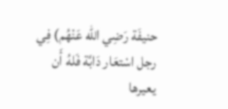حنيفَة رَضِي الله عَنْهُم) فِي رجل اسْتعَار دَابَّة فَلهُ أَن يعيرها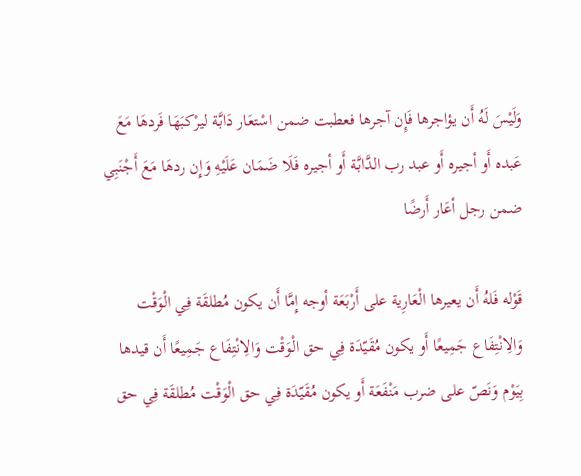وَلَيْسَ لَهُ أَن يؤاجرها فَإِن آجرها فعطبت ضمن اسْتعَار دَابَّة ليرْكبَهَا فَردهَا مَعَ عَبده أَو أجيره أَو عبد رب الدَّابَّة أَو أجيره فَلَا ضَمَان عَلَيْهِ وَإِن ردهَا مَعَ أَجْنَبِي ضمن رجل أعَار أَرضًا

قَوْله فَلهُ أَن يعيرها الْعَارِية على أَرْبَعَة أوجه إِمَّا أَن يكون مُطلقَة فِي الْوَقْت وَالِانْتِفَاع جَمِيعًا أَو يكون مُقَيّدَة فِي حق الْوَقْت وَالِانْتِفَاع جَمِيعًا أَن قيدها بِيَوْم وَنَصّ على ضرب مَنْفَعَة أَو يكون مُقَيّدَة فِي حق الْوَقْت مُطلقَة فِي حق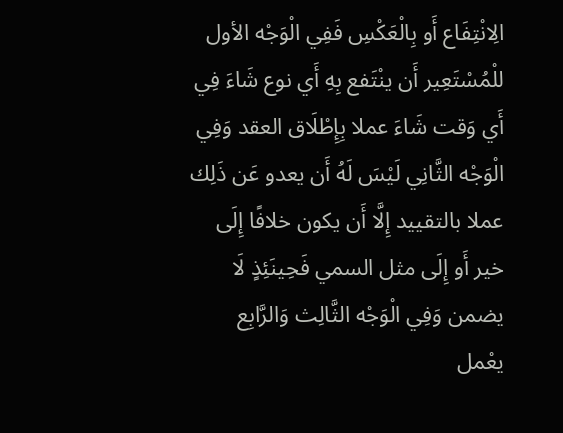الِانْتِفَاع أَو بِالْعَكْسِ فَفِي الْوَجْه الأول للْمُسْتَعِير أَن ينْتَفع بِهِ أَي نوع شَاءَ فِي أَي وَقت شَاءَ عملا بِإِطْلَاق العقد وَفِي الْوَجْه الثَّانِي لَيْسَ لَهُ أَن يعدو عَن ذَلِك عملا بالتقييد إِلَّا أَن يكون خلافًا إِلَى خير أَو إِلَى مثل السمي فَحِينَئِذٍ لَا يضمن وَفِي الْوَجْه الثَّالِث وَالرَّابِع يعْمل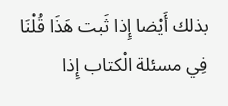بذلك أَيْضا إِذا ثَبت هَذَا قُلْنَا فِي مسئلة الْكتاب إِذا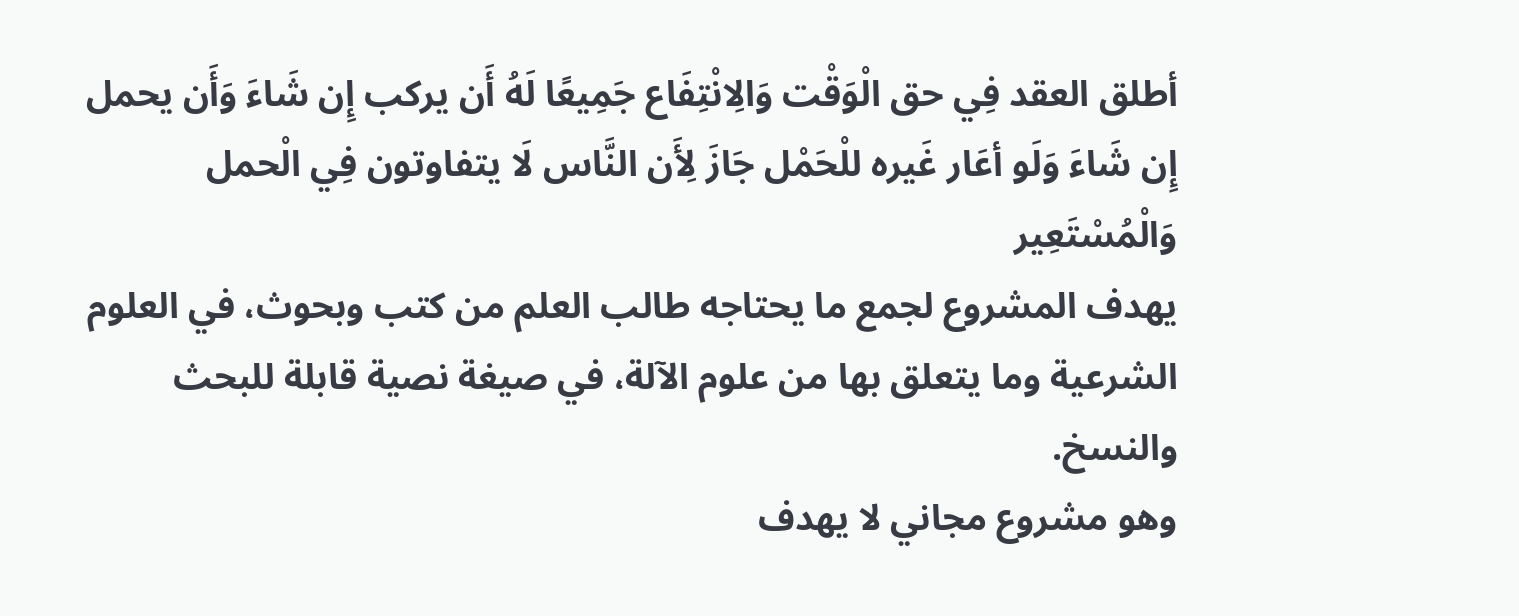أطلق العقد فِي حق الْوَقْت وَالِانْتِفَاع جَمِيعًا لَهُ أَن يركب إِن شَاءَ وَأَن يحمل إِن شَاءَ وَلَو أعَار غَيره للْحَمْل جَازَ لِأَن النَّاس لَا يتفاوتون فِي الْحمل وَالْمُسْتَعِير
يهدف المشروع لجمع ما يحتاجه طالب العلم من كتب وبحوث، في العلوم الشرعية وما يتعلق بها من علوم الآلة، في صيغة نصية قابلة للبحث والنسخ.
وهو مشروع مجاني لا يهدف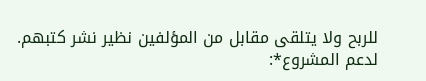للربح ولا يتلقى مقابل من المؤلفين نظير نشر كتبهم.
لدعم المشروع*: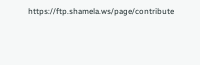https://ftp.shamela.ws/page/contribute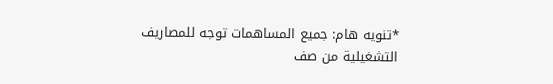*تنويه هام: جميع المساهمات توجه للمصاريف التشغيلية من صف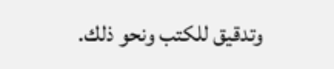وتدقيق للكتب ونحو ذلك.